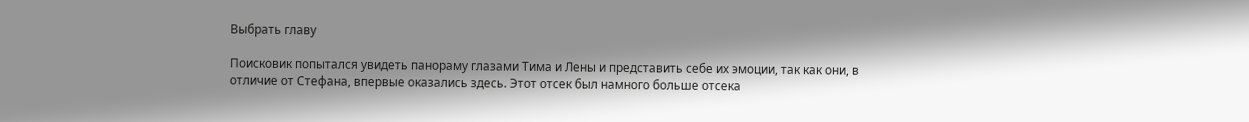Выбрать главу

Поисковик попытался увидеть панораму глазами Тима и Лены и представить себе их эмоции, так как они, в отличие от Стефана, впервые оказались здесь. Этот отсек был намного больше отсека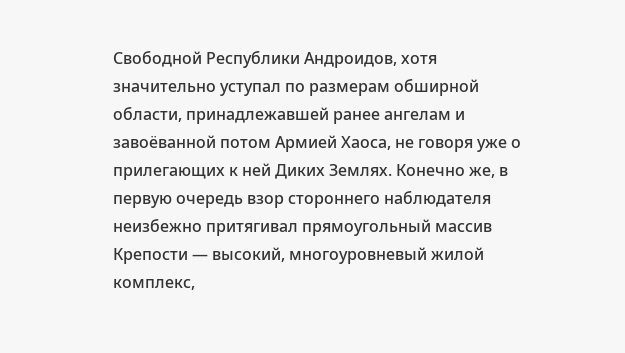Свободной Республики Андроидов, хотя значительно уступал по размерам обширной области, принадлежавшей ранее ангелам и завоёванной потом Армией Хаоса, не говоря уже о прилегающих к ней Диких Землях. Конечно же, в первую очередь взор стороннего наблюдателя неизбежно притягивал прямоугольный массив Крепости — высокий, многоуровневый жилой комплекс,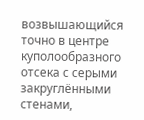возвышающийся точно в центре куполообразного отсека с серыми закруглёнными стенами,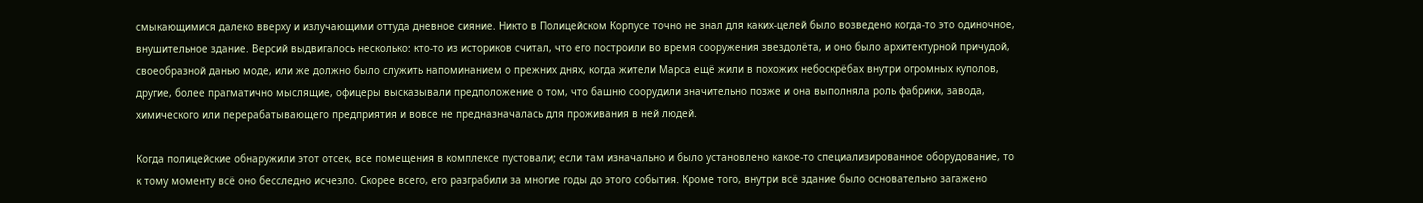смыкающимися далеко вверху и излучающими оттуда дневное сияние. Никто в Полицейском Корпусе точно не знал для каких-целей было возведено когда-то это одиночное, внушительное здание. Версий выдвигалось несколько: кто-то из историков считал, что его построили во время сооружения звездолёта, и оно было архитектурной причудой, своеобразной данью моде, или же должно было служить напоминанием о прежних днях, когда жители Марса ещё жили в похожих небоскрёбах внутри огромных куполов, другие, более прагматично мыслящие, офицеры высказывали предположение о том, что башню соорудили значительно позже и она выполняла роль фабрики, завода, химического или перерабатывающего предприятия и вовсе не предназначалась для проживания в ней людей.

Когда полицейские обнаружили этот отсек, все помещения в комплексе пустовали; если там изначально и было установлено какое-то специализированное оборудование, то к тому моменту всё оно бесследно исчезло. Скорее всего, его разграбили за многие годы до этого события. Кроме того, внутри всё здание было основательно загажено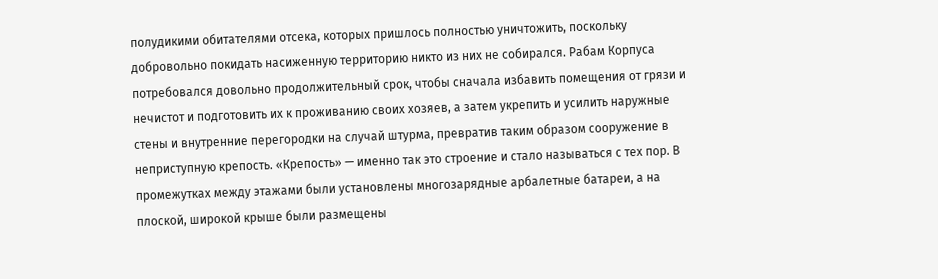полудикими обитателями отсека, которых пришлось полностью уничтожить, поскольку добровольно покидать насиженную территорию никто из них не собирался. Рабам Корпуса потребовался довольно продолжительный срок, чтобы сначала избавить помещения от грязи и нечистот и подготовить их к проживанию своих хозяев, а затем укрепить и усилить наружные стены и внутренние перегородки на случай штурма, превратив таким образом сооружение в неприступную крепость. «Крепость» — именно так это строение и стало называться с тех пор. В промежутках между этажами были установлены многозарядные арбалетные батареи, а на плоской, широкой крыше были размещены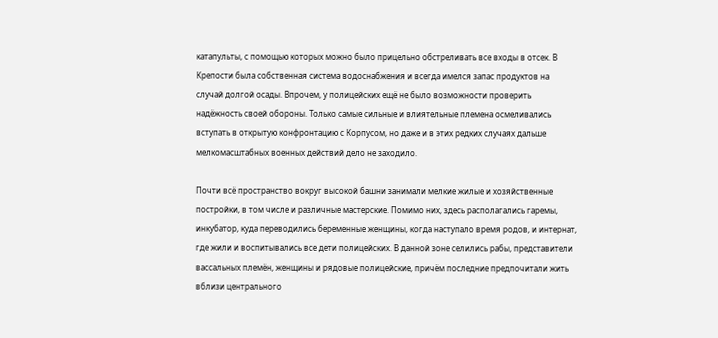катапульты, с помощью которых можно было прицельно обстреливать все входы в отсек. В Крепости была собственная система водоснабжения и всегда имелся запас продуктов на случай долгой осады. Впрочем, у полицейских ещё не было возможности проверить надёжность своей обороны. Только самые сильные и влиятельные племена осмеливались вступать в открытую конфронтацию с Корпусом, но даже и в этих редких случаях дальше мелкомасштабных военных действий дело не заходило.

Почти всё пространство вокруг высокой башни занимали мелкие жилые и хозяйственные постройки, в том числе и различные мастерские. Помимо них, здесь располагались гаремы, инкубатор, куда переводились беременные женщины, когда наступало время родов, и интернат, где жили и воспитывались все дети полицейских. В данной зоне селились рабы, представители вассальных племён, женщины и рядовые полицейские, причём последние предпочитали жить вблизи центрального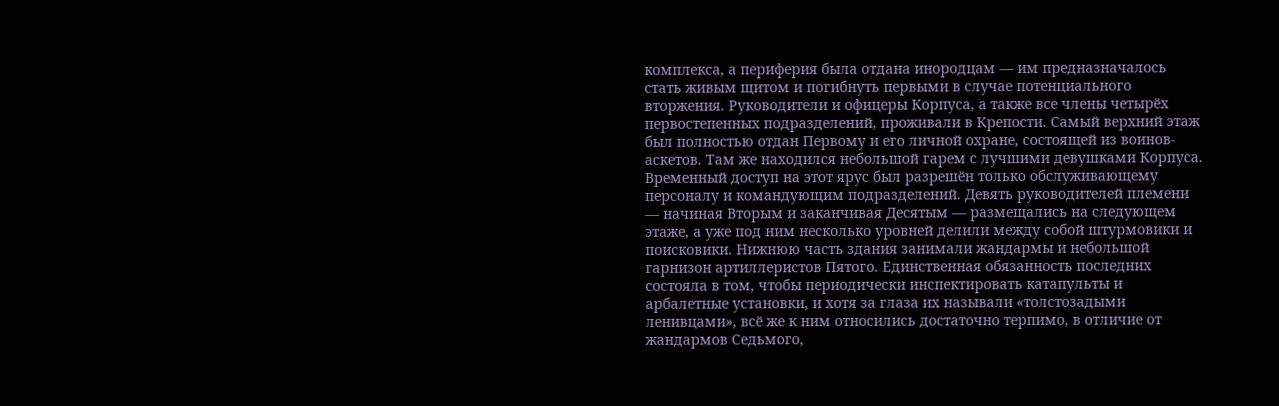комплекса, а периферия была отдана инородцам — им предназначалось стать живым щитом и погибнуть первыми в случае потенциального вторжения. Руководители и офицеры Корпуса, а также все члены четырёх первостепенных подразделений, проживали в Крепости. Самый верхний этаж был полностью отдан Первому и его личной охране, состоящей из воинов-аскетов. Там же находился небольшой гарем с лучшими девушками Корпуса. Временный доступ на этот ярус был разрешён только обслуживающему персоналу и командующим подразделений. Девять руководителей племени — начиная Вторым и заканчивая Десятым — размещались на следующем этаже, а уже под ним несколько уровней делили между собой штурмовики и поисковики. Нижнюю часть здания занимали жандармы и небольшой гарнизон артиллеристов Пятого. Единственная обязанность последних состояла в том, чтобы периодически инспектировать катапульты и арбалетные установки, и хотя за глаза их называли «толстозадыми ленивцами», всё же к ним относились достаточно терпимо, в отличие от жандармов Седьмого,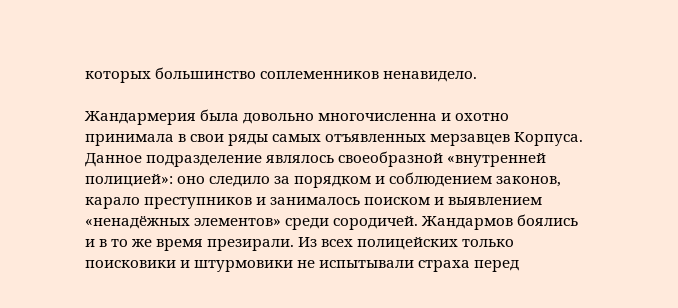которых большинство соплеменников ненавидело.

Жандармерия была довольно многочисленна и охотно принимала в свои ряды самых отъявленных мерзавцев Корпуса. Данное подразделение являлось своеобразной «внутренней полицией»: оно следило за порядком и соблюдением законов, карало преступников и занималось поиском и выявлением «ненадёжных элементов» среди сородичей. Жандармов боялись и в то же время презирали. Из всех полицейских только поисковики и штурмовики не испытывали страха перед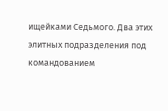ищейками Седьмого. Два этих элитных подразделения под командованием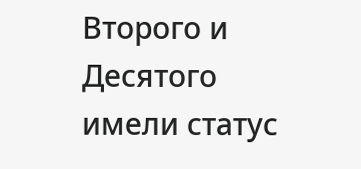Второго и Десятого имели статус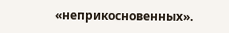«неприкосновенных».